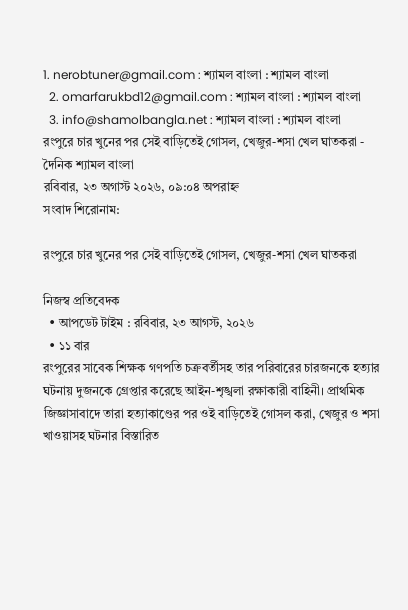1. nerobtuner@gmail.com : শ্যামল বাংলা : শ্যামল বাংলা
  2. omarfarukbd12@gmail.com : শ্যামল বাংলা : শ্যামল বাংলা
  3. info@shamolbangla.net : শ্যামল বাংলা : শ্যামল বাংলা
রংপুরে চার খুনের পর সেই বাড়িতেই গোসল, খেজুর-শসা খেল ঘাতকরা - দৈনিক শ্যামল বাংলা
রবিবার, ২৩ অগাস্ট ২০২৬, ০৯:০৪ অপরাহ্ন
সংবাদ শিরোনাম:

রংপুরে চার খুনের পর সেই বাড়িতেই গোসল, খেজুর-শসা খেল ঘাতকরা

নিজস্ব প্রতিবেদক
  • আপডেট টাইম : রবিবার, ২৩ আগস্ট, ২০২৬
  • ১১ বার
রংপুরের সাবেক শিক্ষক গণপতি চক্রবর্তীসহ তার পরিবারের চারজনকে হত্যার ঘটনায় দুজনকে গ্রেপ্তার করেছে আইন-শৃঙ্খলা রক্ষাকারী বাহিনী। প্রাথমিক জিজ্ঞাসাবাদে তারা হত্যাকাণ্ডের পর ওই বাড়িতেই গোসল করা, খেজুর ও শসা খাওয়াসহ ঘটনার বিস্তারিত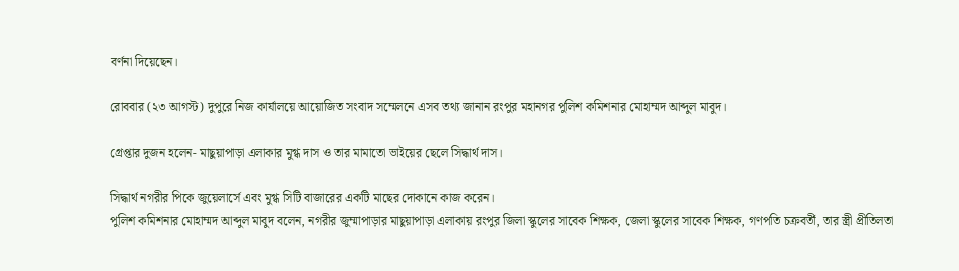বর্ণনা দিয়েছেন।

রোববার (২৩ আগস্ট) দুপুরে নিজ কার্যালয়ে আয়োজিত সংবাদ সম্মেলনে এসব তথ্য জানান রংপুর মহানগর পুলিশ কমিশনার মোহাম্মদ আব্দুল মাবুদ।

গ্রেপ্তার দুজন হলেন- মাছুয়াপাড়া এলাকার মুগ্ধ দাস ও তার মামাতো ভাইয়ের ছেলে সিদ্ধার্থ দাস।

সিদ্ধার্থ নগরীর পিকে জুয়েলার্সে এবং মুগ্ধ সিটি বাজারের একটি মাছের দোকানে কাজ করেন।
পুলিশ কমিশনার মোহাম্মদ আব্দুল মাবুদ বলেন, নগরীর জুম্মাপাড়ার মাছুয়াপাড়া এলাকায় রংপুর জিলা স্কুলের সাবেক শিক্ষক, জেলা স্কুলের সাবেক শিক্ষক, গণপতি চক্রবর্তী, তার স্ত্রী প্রীতিলতা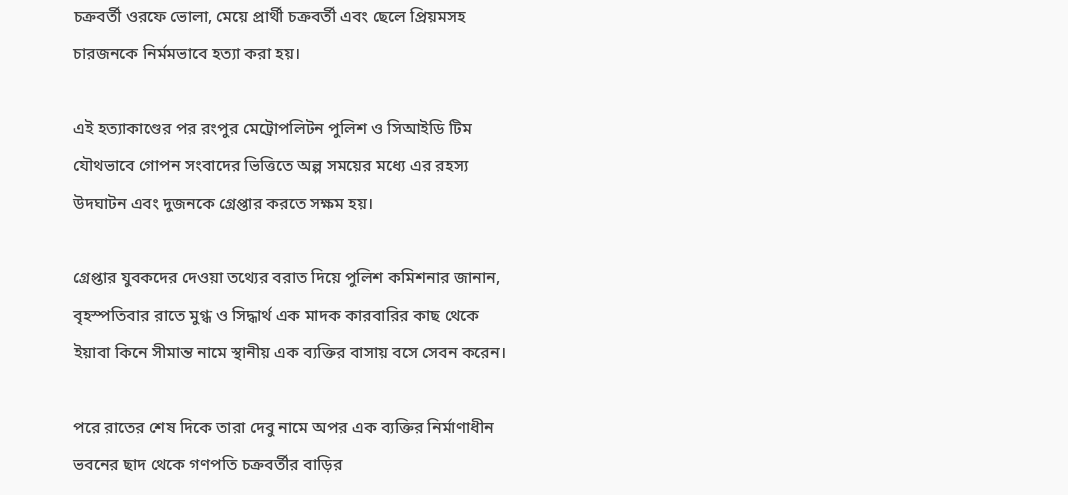চক্রবর্তী ওরফে ভোলা, মেয়ে প্রার্থী চক্রবর্তী এবং ছেলে প্রিয়মসহ চারজনকে নির্মমভাবে হত্যা করা হয়।

এই হত্যাকাণ্ডের পর রংপুর মেট্রোপলিটন পুলিশ ও সিআইডি টিম যৌথভাবে গোপন সংবাদের ভিত্তিতে অল্প সময়ের মধ্যে এর রহস্য উদঘাটন এবং দুজনকে গ্রেপ্তার করতে সক্ষম হয়।

গ্রেপ্তার যুবকদের দেওয়া তথ্যের বরাত দিয়ে পুলিশ কমিশনার জানান, বৃহস্পতিবার রাতে মুগ্ধ ও সিদ্ধার্থ এক মাদক কারবারির কাছ থেকে ইয়াবা কিনে সীমান্ত নামে স্থানীয় এক ব্যক্তির বাসায় বসে সেবন করেন।

পরে রাতের শেষ দিকে তারা দেবু নামে অপর এক ব্যক্তির নির্মাণাধীন ভবনের ছাদ থেকে গণপতি চক্রবর্তীর বাড়ির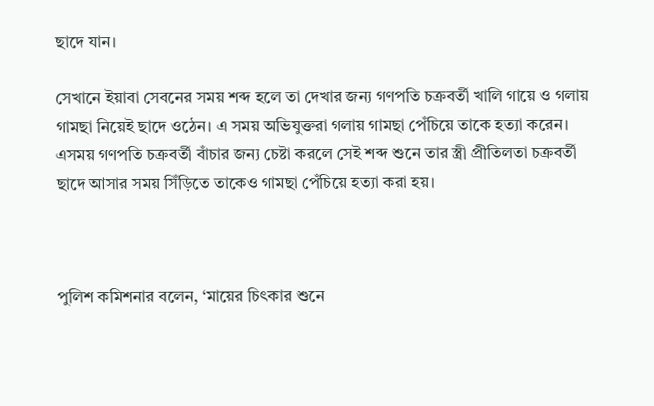ছাদে যান।

সেখানে ইয়াবা সেবনের সময় শব্দ হলে তা দেখার জন্য গণপতি চক্রবর্তী খালি গায়ে ও গলায় গামছা নিয়েই ছাদে ওঠেন। এ সময় অভিযুক্তরা গলায় গামছা পেঁচিয়ে তাকে হত্যা করেন। এসময় গণপতি চক্রবর্তী বাঁচার জন্য চেষ্টা করলে সেই শব্দ শুনে তার স্ত্রী প্রীতিলতা চক্রবর্তী ছাদে আসার সময় সিঁড়িতে তাকেও গামছা পেঁচিয়ে হত্যা করা হয়।



পুলিশ কমিশনার বলেন, ‘মায়ের চিৎকার শুনে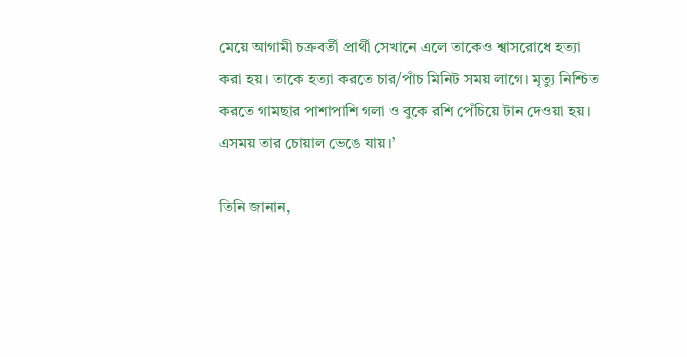মেয়ে আগামী চক্রবর্তী প্রার্থী সেখানে এলে তাকেও শ্বাসরোধে হত্যা করা হয়। তাকে হত্যা করতে চার/পাঁচ মিনিট সময় লাগে। মৃত্যু নিশ্চিত করতে গামছার পাশাপাশি গলা ও বুকে রশি পেঁচিয়ে টান দেওয়া হয়। এসময় তার চোয়াল ভেঙে যায়।’

তিনি জানান,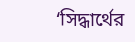‘সিদ্ধার্থের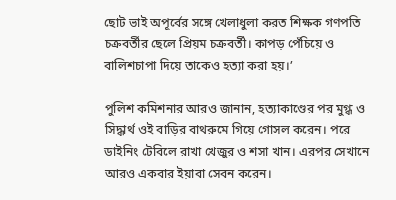ছোট ভাই অপূর্বের সঙ্গে খেলাধুলা করত শিক্ষক গণপতি চক্রবর্তীর ছেলে প্রিয়ম চক্রবর্তী। কাপড় পেঁচিয়ে ও বালিশচাপা দিয়ে তাকেও হত্যা করা হয়।’

পুলিশ কমিশনার আরও জানান, হত্যাকাণ্ডের পর মুগ্ধ ও সিদ্ধার্থ ওই বাড়ির বাথরুমে গিয়ে গোসল করেন। পরে ডাইনিং টেবিলে রাখা খেজুর ও শসা খান। এরপর সেখানে আরও একবার ইয়াবা সেবন করেন।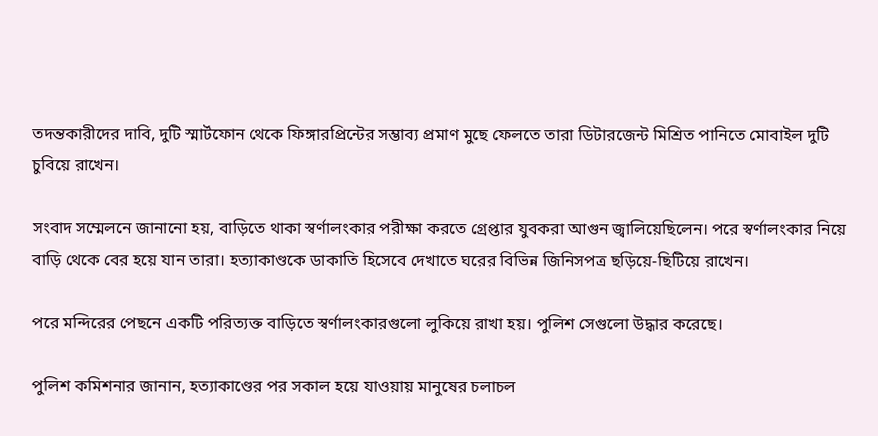তদন্তকারীদের দাবি, দুটি স্মার্টফোন থেকে ফিঙ্গারপ্রিন্টের সম্ভাব্য প্রমাণ মুছে ফেলতে তারা ডিটারজেন্ট মিশ্রিত পানিতে মোবাইল দুটি চুবিয়ে রাখেন।

সংবাদ সম্মেলনে জানানো হয়, বাড়িতে থাকা স্বর্ণালংকার পরীক্ষা করতে গ্রেপ্তার যুবকরা আগুন জ্বালিয়েছিলেন। পরে স্বর্ণালংকার নিয়ে বাড়ি থেকে বের হয়ে যান তারা। হত্যাকাণ্ডকে ডাকাতি হিসেবে দেখাতে ঘরের বিভিন্ন জিনিসপত্র ছড়িয়ে-ছিটিয়ে রাখেন।

পরে মন্দিরের পেছনে একটি পরিত্যক্ত বাড়িতে স্বর্ণালংকারগুলো লুকিয়ে রাখা হয়। পুলিশ সেগুলো উদ্ধার করেছে।

পুলিশ কমিশনার জানান, হত্যাকাণ্ডের পর সকাল হয়ে যাওয়ায় মানুষের চলাচল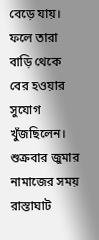বেড়ে যায়। ফলে তারা বাড়ি থেকে বের হওয়ার সুযোগ খুঁজছিলেন। শুক্রবার জুমার নামাজের সময় রাস্তাঘাট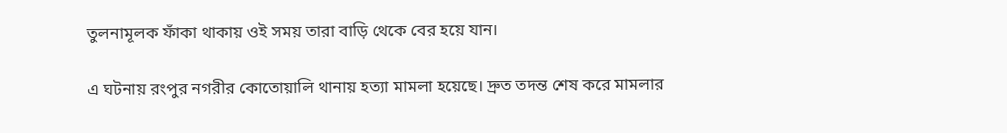তুলনামূলক ফাঁকা থাকায় ওই সময় তারা বাড়ি থেকে বের হয়ে যান।

এ ঘটনায় রংপুর নগরীর কোতোয়ালি থানায় হত্যা মামলা হয়েছে। দ্রুত তদন্ত শেষ করে মামলার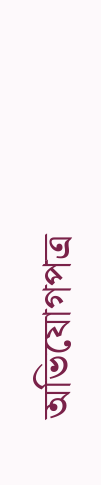অভিযোগপত্র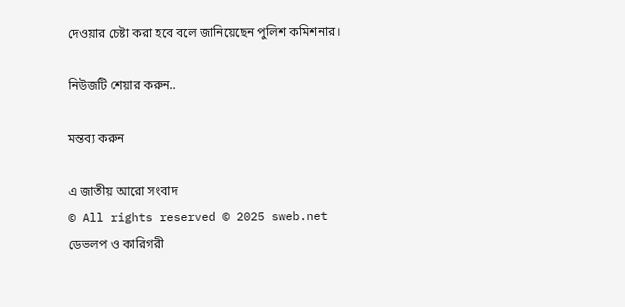দেওয়ার চেষ্টা করা হবে বলে জানিয়েছেন পুলিশ কমিশনার।

নিউজটি শেয়ার করুন..

মন্তব্য করুন

এ জাতীয় আরো সংবাদ
© All rights reserved © 2025 sweb.net
ডেভলপ ও কারিগরী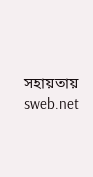সহায়তায় sweb.net